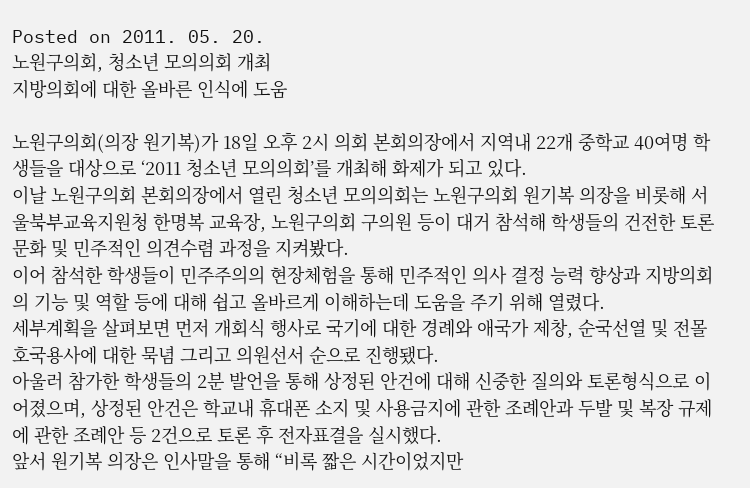Posted on 2011. 05. 20.
노원구의회, 청소년 모의의회 개최
지방의회에 대한 올바른 인식에 도움

노원구의회(의장 원기복)가 18일 오후 2시 의회 본회의장에서 지역내 22개 중학교 40여명 학생들을 대상으로 ‘2011 청소년 모의의회’를 개최해 화제가 되고 있다.
이날 노원구의회 본회의장에서 열린 청소년 모의의회는 노원구의회 원기복 의장을 비롯해 서울북부교육지원청 한명복 교육장, 노원구의회 구의원 등이 대거 참석해 학생들의 건전한 토론문화 및 민주적인 의견수렴 과정을 지켜봤다.
이어 참석한 학생들이 민주주의의 현장체험을 통해 민주적인 의사 결정 능력 향상과 지방의회의 기능 및 역할 등에 대해 쉽고 올바르게 이해하는데 도움을 주기 위해 열렸다.
세부계획을 살펴보면 먼저 개회식 행사로 국기에 대한 경례와 애국가 제창, 순국선열 및 전몰 호국용사에 대한 묵념 그리고 의원선서 순으로 진행됐다.
아울러 참가한 학생들의 2분 발언을 통해 상정된 안건에 대해 신중한 질의와 토론형식으로 이어졌으며, 상정된 안건은 학교내 휴대폰 소지 및 사용금지에 관한 조례안과 두발 및 복장 규제에 관한 조례안 등 2건으로 토론 후 전자표결을 실시했다.
앞서 원기복 의장은 인사말을 통해 “비록 짧은 시간이었지만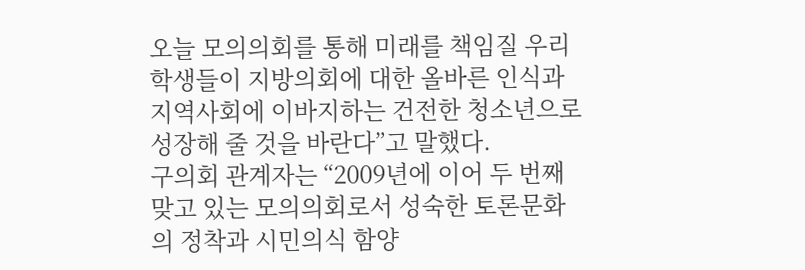오늘 모의의회를 통해 미래를 책임질 우리 학생들이 지방의회에 대한 올바른 인식과 지역사회에 이바지하는 건전한 청소년으로 성장해 줄 것을 바란다”고 말했다.
구의회 관계자는 “2009년에 이어 두 번째 맞고 있는 모의의회로서 성숙한 토론문화의 정착과 시민의식 함양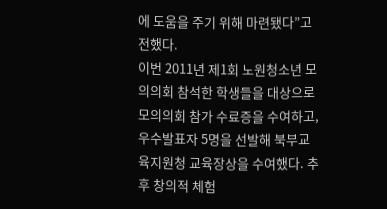에 도움을 주기 위해 마련됐다”고 전했다.
이번 2011년 제1회 노원청소년 모의의회 참석한 학생들을 대상으로 모의의회 참가 수료증을 수여하고, 우수발표자 5명을 선발해 북부교육지원청 교육장상을 수여했다. 추후 창의적 체험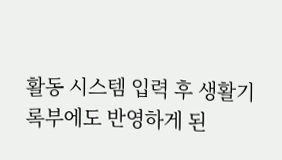활동 시스템 입력 후 생활기록부에도 반영하게 된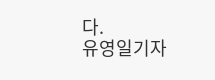다.
유영일기자